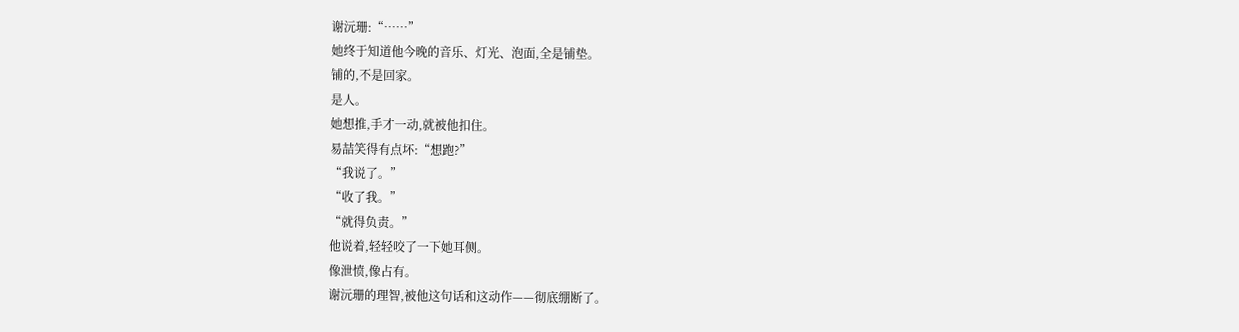谢沅珊:“……”
她终于知道他今晚的音乐、灯光、泡面,全是铺垫。
铺的,不是回家。
是人。
她想推,手才一动,就被他扣住。
易喆笑得有点坏:“想跑?”
“我说了。”
“收了我。”
“就得负责。”
他说着,轻轻咬了一下她耳侧。
像泄愤,像占有。
谢沅珊的理智,被他这句话和这动作——彻底绷断了。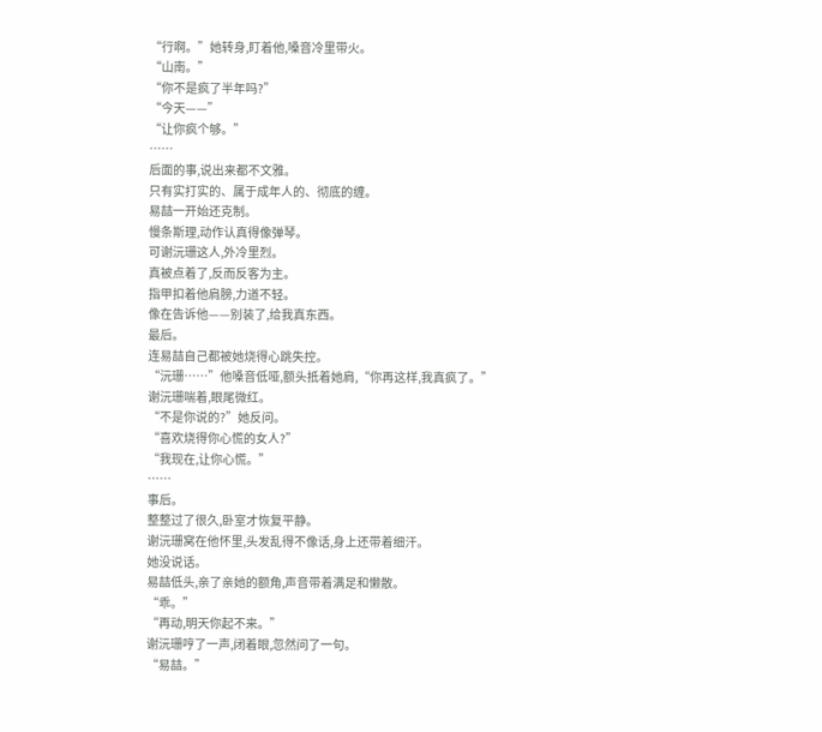“行啊。”她转身,盯着他,嗓音冷里带火。
“山南。”
“你不是疯了半年吗?”
“今天——”
“让你疯个够。”
……
后面的事,说出来都不文雅。
只有实打实的、属于成年人的、彻底的缠。
易喆一开始还克制。
慢条斯理,动作认真得像弹琴。
可谢沅珊这人,外冷里烈。
真被点着了,反而反客为主。
指甲扣着他肩膀,力道不轻。
像在告诉他——别装了,给我真东西。
最后。
连易喆自己都被她烧得心跳失控。
“沅珊……”他嗓音低哑,额头抵着她肩,“你再这样,我真疯了。”
谢沅珊喘着,眼尾微红。
“不是你说的?”她反问。
“喜欢烧得你心慌的女人?”
“我现在,让你心慌。”
……
事后。
整整过了很久,卧室才恢复平静。
谢沅珊窝在他怀里,头发乱得不像话,身上还带着细汗。
她没说话。
易喆低头,亲了亲她的额角,声音带着满足和懒散。
“乖。”
“再动,明天你起不来。”
谢沅珊哼了一声,闭着眼,忽然问了一句。
“易喆。”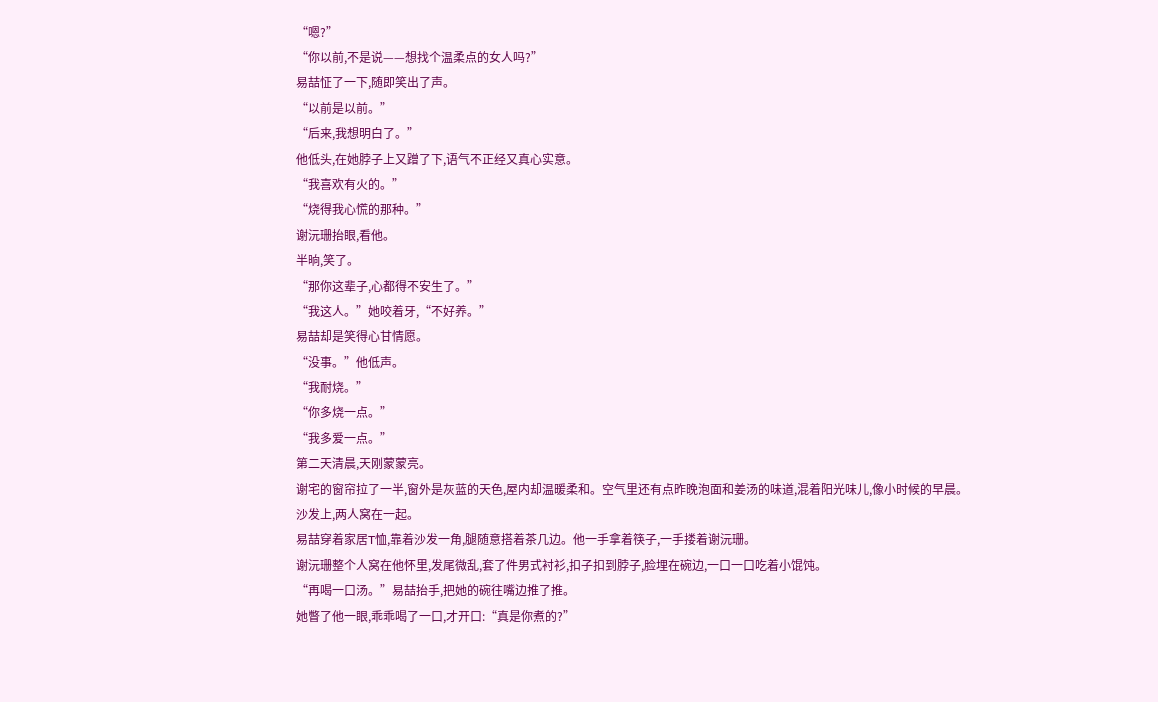“嗯?”
“你以前,不是说——想找个温柔点的女人吗?”
易喆怔了一下,随即笑出了声。
“以前是以前。”
“后来,我想明白了。”
他低头,在她脖子上又蹭了下,语气不正经又真心实意。
“我喜欢有火的。”
“烧得我心慌的那种。”
谢沅珊抬眼,看他。
半晌,笑了。
“那你这辈子,心都得不安生了。”
“我这人。”她咬着牙,“不好养。”
易喆却是笑得心甘情愿。
“没事。”他低声。
“我耐烧。”
“你多烧一点。”
“我多爱一点。”
第二天清晨,天刚蒙蒙亮。
谢宅的窗帘拉了一半,窗外是灰蓝的天色,屋内却温暖柔和。空气里还有点昨晚泡面和姜汤的味道,混着阳光味儿,像小时候的早晨。
沙发上,两人窝在一起。
易喆穿着家居T恤,靠着沙发一角,腿随意搭着茶几边。他一手拿着筷子,一手搂着谢沅珊。
谢沅珊整个人窝在他怀里,发尾微乱,套了件男式衬衫,扣子扣到脖子,脸埋在碗边,一口一口吃着小馄饨。
“再喝一口汤。”易喆抬手,把她的碗往嘴边推了推。
她瞥了他一眼,乖乖喝了一口,才开口:“真是你煮的?”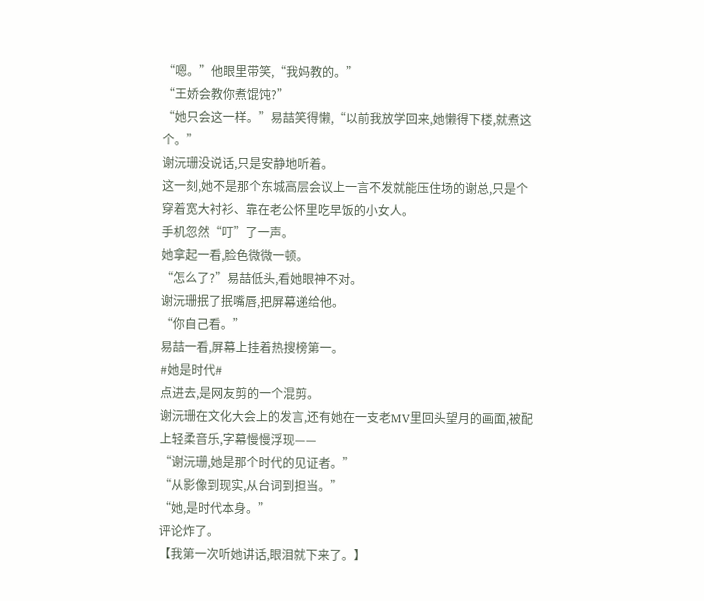“嗯。”他眼里带笑,“我妈教的。”
“王娇会教你煮馄饨?”
“她只会这一样。”易喆笑得懒,“以前我放学回来,她懒得下楼,就煮这个。”
谢沅珊没说话,只是安静地听着。
这一刻,她不是那个东城高层会议上一言不发就能压住场的谢总,只是个穿着宽大衬衫、靠在老公怀里吃早饭的小女人。
手机忽然“叮”了一声。
她拿起一看,脸色微微一顿。
“怎么了?”易喆低头,看她眼神不对。
谢沅珊抿了抿嘴唇,把屏幕递给他。
“你自己看。”
易喆一看,屏幕上挂着热搜榜第一。
#她是时代#
点进去,是网友剪的一个混剪。
谢沅珊在文化大会上的发言,还有她在一支老MV里回头望月的画面,被配上轻柔音乐,字幕慢慢浮现——
“谢沅珊,她是那个时代的见证者。”
“从影像到现实,从台词到担当。”
“她,是时代本身。”
评论炸了。
【我第一次听她讲话,眼泪就下来了。】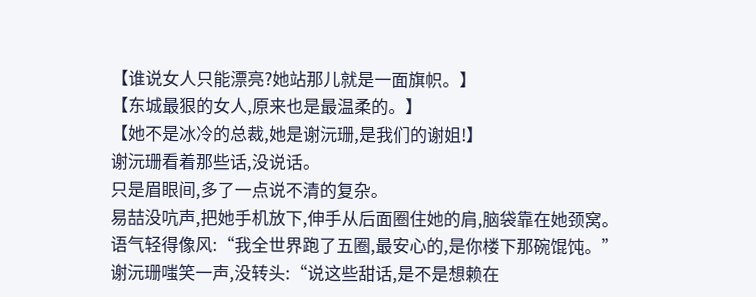【谁说女人只能漂亮?她站那儿就是一面旗帜。】
【东城最狠的女人,原来也是最温柔的。】
【她不是冰冷的总裁,她是谢沅珊,是我们的谢姐!】
谢沅珊看着那些话,没说话。
只是眉眼间,多了一点说不清的复杂。
易喆没吭声,把她手机放下,伸手从后面圈住她的肩,脑袋靠在她颈窝。
语气轻得像风:“我全世界跑了五圈,最安心的,是你楼下那碗馄饨。”
谢沅珊嗤笑一声,没转头:“说这些甜话,是不是想赖在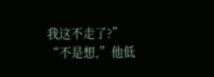我这不走了?”
“不是想,”他低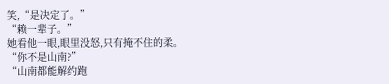笑,“是决定了。”
“赖一辈子。”
她看他一眼,眼里没怒,只有掩不住的柔。
“你不是山南?”
“山南都能解约跑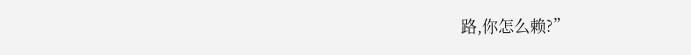路,你怎么赖?”